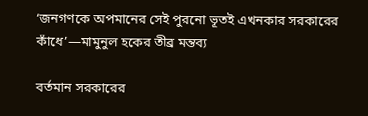‘জনগণকে অপমানের সেই পুরনো ভূতই এখনকার সরকারের কাঁধে’—মামুনুল হকের তীব্র মন্তব্য

বর্তমান সরকারের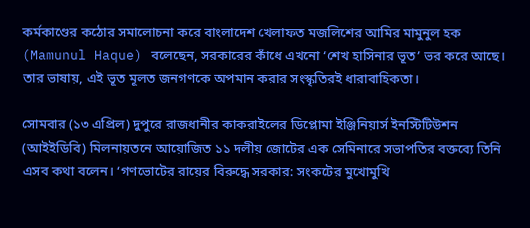কর্মকাণ্ডের কঠোর সমালোচনা করে বাংলাদেশ খেলাফত মজলিশের আমির মামুনুল হক (Mamunul Haque) বলেছেন, সরকারের কাঁধে এখনো ‘শেখ হাসিনার ভূত’ ভর করে আছে। তার ভাষায়, এই ভূত মূলত জনগণকে অপমান করার সংস্কৃতিরই ধারাবাহিকতা।

সোমবার (১৩ এপ্রিল) দুপুরে রাজধানীর কাকরাইলের ডিপ্লোমা ইঞ্জিনিয়ার্স ইনস্টিটিউশন (আইইডিবি) মিলনায়তনে আয়োজিত ১১ দলীয় জোটের এক সেমিনারে সভাপতির বক্তব্যে তিনি এসব কথা বলেন। ‘গণভোটের রায়ের বিরুদ্ধে সরকার: সংকটের মুখোমুখি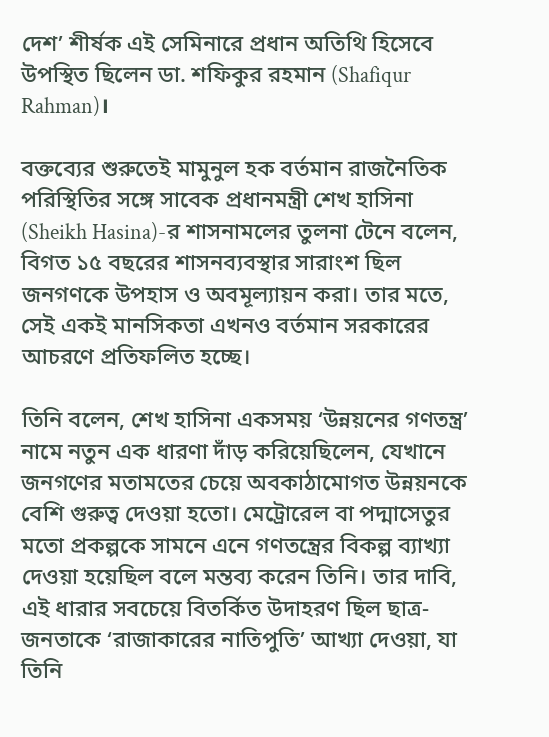দেশ’ শীর্ষক এই সেমিনারে প্রধান অতিথি হিসেবে উপস্থিত ছিলেন ডা. শফিকুর রহমান (Shafiqur Rahman)।

বক্তব্যের শুরুতেই মামুনুল হক বর্তমান রাজনৈতিক পরিস্থিতির সঙ্গে সাবেক প্রধানমন্ত্রী শেখ হাসিনা (Sheikh Hasina)-র শাসনামলের তুলনা টেনে বলেন, বিগত ১৫ বছরের শাসনব্যবস্থার সারাংশ ছিল জনগণকে উপহাস ও অবমূল্যায়ন করা। তার মতে, সেই একই মানসিকতা এখনও বর্তমান সরকারের আচরণে প্রতিফলিত হচ্ছে।

তিনি বলেন, শেখ হাসিনা একসময় ‘উন্নয়নের গণতন্ত্র’ নামে নতুন এক ধারণা দাঁড় করিয়েছিলেন, যেখানে জনগণের মতামতের চেয়ে অবকাঠামোগত উন্নয়নকে বেশি গুরুত্ব দেওয়া হতো। মেট্রোরেল বা পদ্মাসেতুর মতো প্রকল্পকে সামনে এনে গণতন্ত্রের বিকল্প ব্যাখ্যা দেওয়া হয়েছিল বলে মন্তব্য করেন তিনি। তার দাবি, এই ধারার সবচেয়ে বিতর্কিত উদাহরণ ছিল ছাত্র-জনতাকে ‘রাজাকারের নাতিপুতি’ আখ্যা দেওয়া, যা তিনি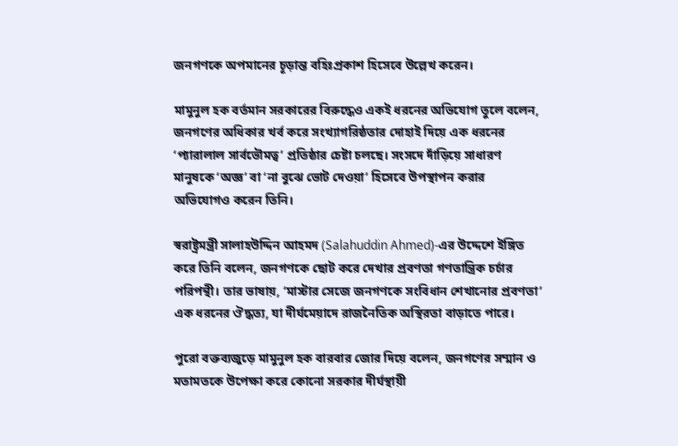জনগণকে অপমানের চূড়ান্ত বহিঃপ্রকাশ হিসেবে উল্লেখ করেন।

মামুনুল হক বর্তমান সরকারের বিরুদ্ধেও একই ধরনের অভিযোগ তুলে বলেন, জনগণের অধিকার খর্ব করে সংখ্যাগরিষ্ঠতার দোহাই দিয়ে এক ধরনের ‘প্যারালাল সার্বভৌমত্ব’ প্রতিষ্ঠার চেষ্টা চলছে। সংসদে দাঁড়িয়ে সাধারণ মানুষকে ‘অজ্ঞ’ বা ‘না বুঝে ভোট দেওয়া’ হিসেবে উপস্থাপন করার অভিযোগও করেন তিনি।

স্বরাষ্ট্রমন্ত্রী সালাহউদ্দিন আহমদ (Salahuddin Ahmed)-এর উদ্দেশে ইঙ্গিত করে তিনি বলেন, জনগণকে ছোট করে দেখার প্রবণতা গণতান্ত্রিক চর্চার পরিপন্থী। তার ভাষায়, ‘মাস্টার সেজে জনগণকে সংবিধান শেখানোর প্রবণতা’ এক ধরনের ঔদ্ধত্য, যা দীর্ঘমেয়াদে রাজনৈতিক অস্থিরতা বাড়াতে পারে।

পুরো বক্তব্যজুড়ে মামুনুল হক বারবার জোর দিয়ে বলেন, জনগণের সম্মান ও মতামতকে উপেক্ষা করে কোনো সরকার দীর্ঘস্থায়ী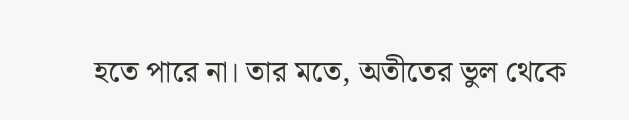হতে পারে না। তার মতে, অতীতের ভুল থেকে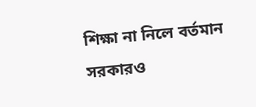শিক্ষা না নিলে বর্তমান সরকারও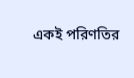একই পরিণতির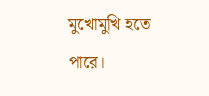মুখোমুখি হতে পারে।